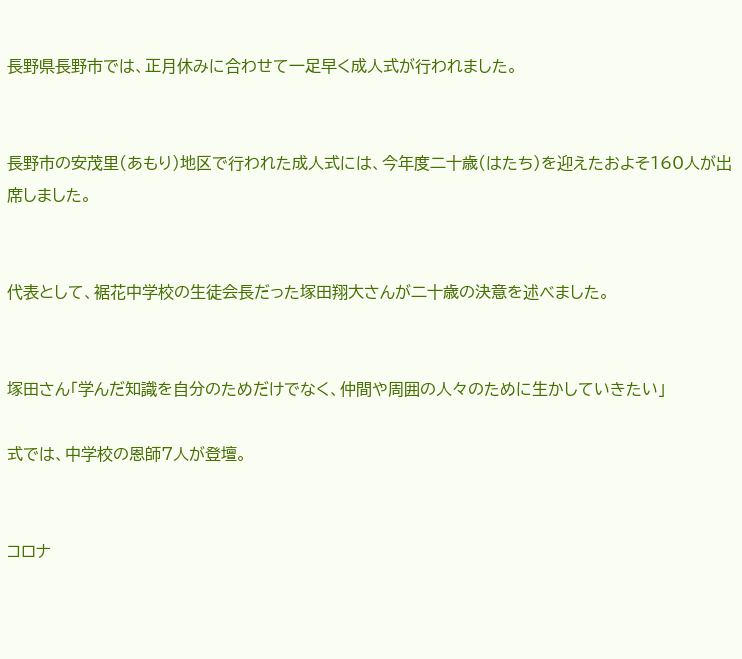長野県長野市では、正月休みに合わせて一足早く成人式が行われました。


長野市の安茂里(あもり)地区で行われた成人式には、今年度二十歳(はたち)を迎えたおよそ160人が出席しました。


代表として、裾花中学校の生徒会長だった塚田翔大さんが二十歳の決意を述べました。


塚田さん「学んだ知識を自分のためだけでなく、仲間や周囲の人々のために生かしていきたい」

式では、中学校の恩師7人が登壇。


コロナ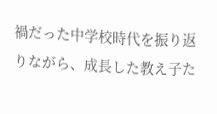禍だった中学校時代を振り返りながら、成長した教え子た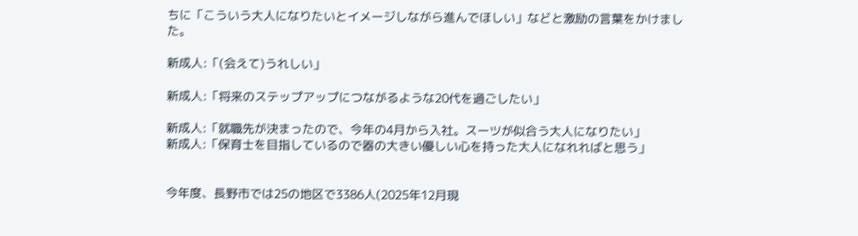ちに「こういう大人になりたいとイメージしながら進んでほしい」などと激励の言葉をかけました。

新成人:「(会えて)うれしい」

新成人:「将来のステップアップにつながるような20代を過ごしたい」

新成人:「就職先が決まったので、今年の4月から入社。スーツが似合う大人になりたい」
新成人:「保育士を目指しているので器の大きい優しい心を持った大人になれればと思う」


今年度、長野市では25の地区で3386人(2025年12月現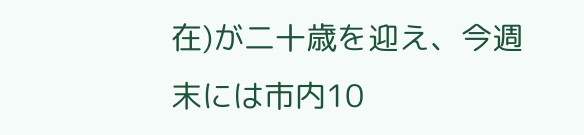在)が二十歳を迎え、今週末には市内10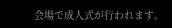会場で成人式が行われます。